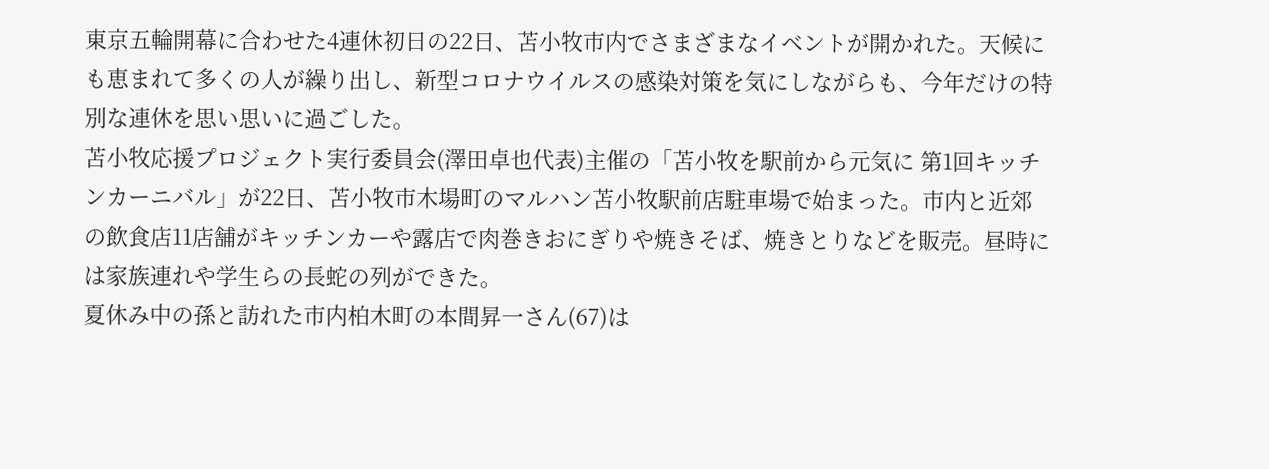東京五輪開幕に合わせた4連休初日の22日、苫小牧市内でさまざまなイベントが開かれた。天候にも恵まれて多くの人が繰り出し、新型コロナウイルスの感染対策を気にしながらも、今年だけの特別な連休を思い思いに過ごした。
苫小牧応援プロジェクト実行委員会(澤田卓也代表)主催の「苫小牧を駅前から元気に 第1回キッチンカーニバル」が22日、苫小牧市木場町のマルハン苫小牧駅前店駐車場で始まった。市内と近郊の飲食店11店舗がキッチンカーや露店で肉巻きおにぎりや焼きそば、焼きとりなどを販売。昼時には家族連れや学生らの長蛇の列ができた。
夏休み中の孫と訪れた市内柏木町の本間昇一さん(67)は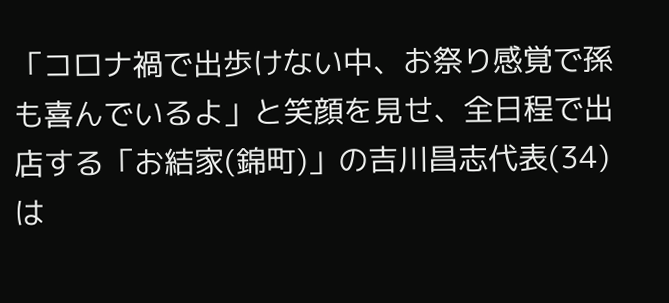「コロナ禍で出歩けない中、お祭り感覚で孫も喜んでいるよ」と笑顔を見せ、全日程で出店する「お結家(錦町)」の吉川昌志代表(34)は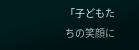「子どもたちの笑顔に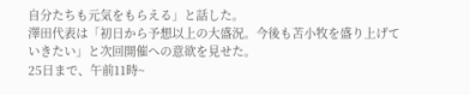自分たちも元気をもらえる」と話した。
澤田代表は「初日から予想以上の大盛況。今後も苫小牧を盛り上げていきたい」と次回開催への意欲を見せた。
25日まで、午前11時~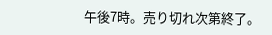午後7時。売り切れ次第終了。